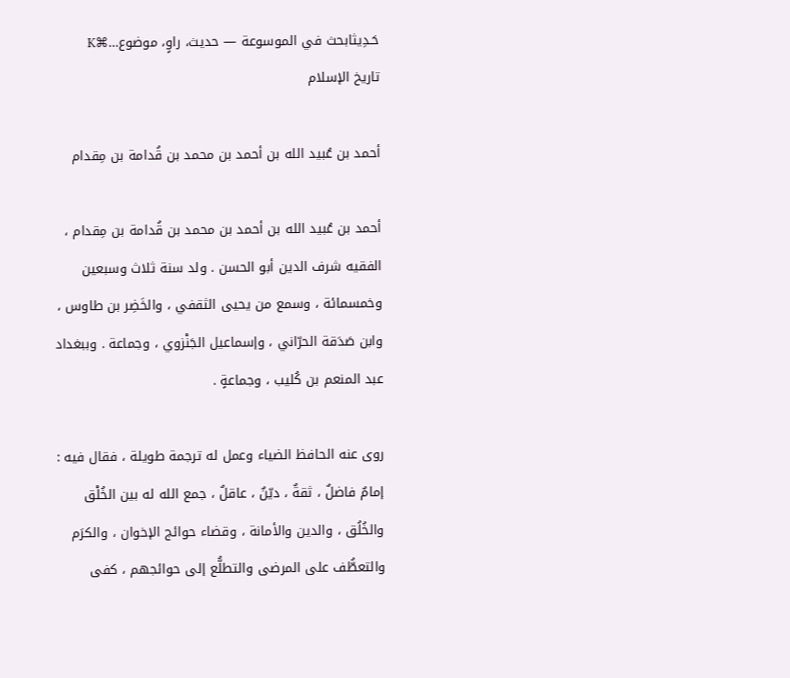حَـدِيثابحث في الموسوعة — حديث، راوٍ، موضوع…⌘K
تاريخ الإسلام

أحمد بن عُبيد الله بن أحمد بن محمد بن قُدامة بن مِقدام

أحمد بن عُبيد الله بن أحمد بن محمد بن قُدامة بن مِقدام ، الفقيه شرف الدين أبو الحسن . ولد سنة ثلاث وسبعين وخمسمائة ، وسمع من يحيى الثقفي ، والخَضِر بن طاوس ، وابن صَدَقة الحرّاني ، وإسماعيل الجَنْزوي ، وجماعة . وببغداد عبد المنعم بن كُليب ، وجماعةٍ .

روى عنه الحافظ الضياء وعمل له ترجمة طويلة ، فقال فيه : إمامٌ فاضلٌ ، ثقةٌ ، ديّنٌ ، عاقلٌ ، جمع الله له بين الخُلْق والخُلُق ، والدين والأمانة ، وقضاء حوائج الإخوان ، والكرَم والتعطُّف على المرضى والتطلُّع إلى حوائجهم ، كفى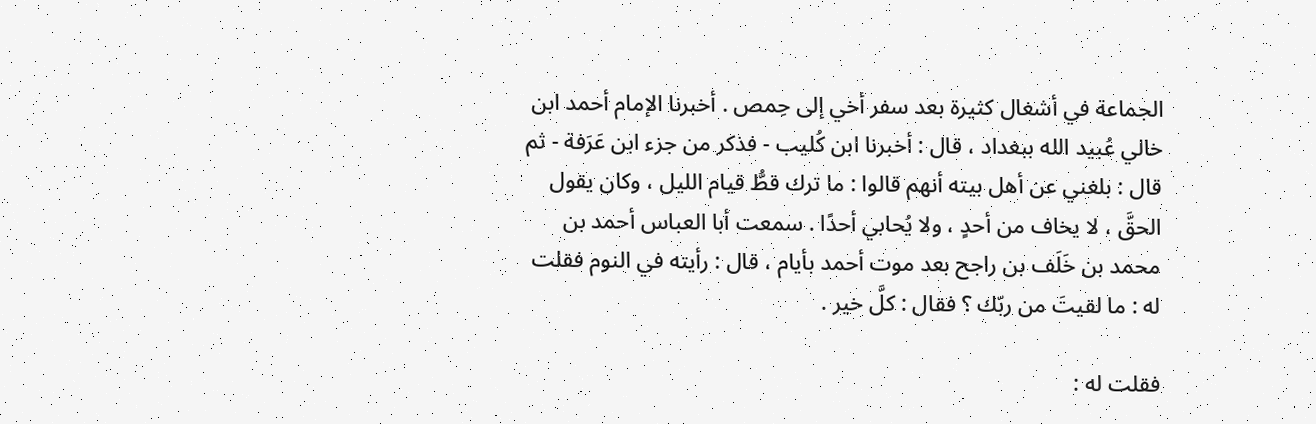الجماعة في أشغال كثيرة بعد سفر أخي إلى حِمص . أخبرنا الإمام أحمد ابن خالي عُبيد الله ببغداد ، قال : أخبرنا ابن كُليب - فذكر من جزء ابن عَرَفة - ثم قال : بلغني عن أهل بيته أنهم قالوا : ما ترك قطُّ قيام الليل ، وكان يقول الحقَّ ، لا يخاف من أحدٍ ، ولا يُحابي أحدًا . سمعت أبا العباس أحمد بن محمد بن خَلَف بن راجح بعد موت أحمد بأيام ، قال : رأيته في النوم فقلت له : ما لقيتَ من ربّك ؟ فقال : كلَّ خير .

فقلت له :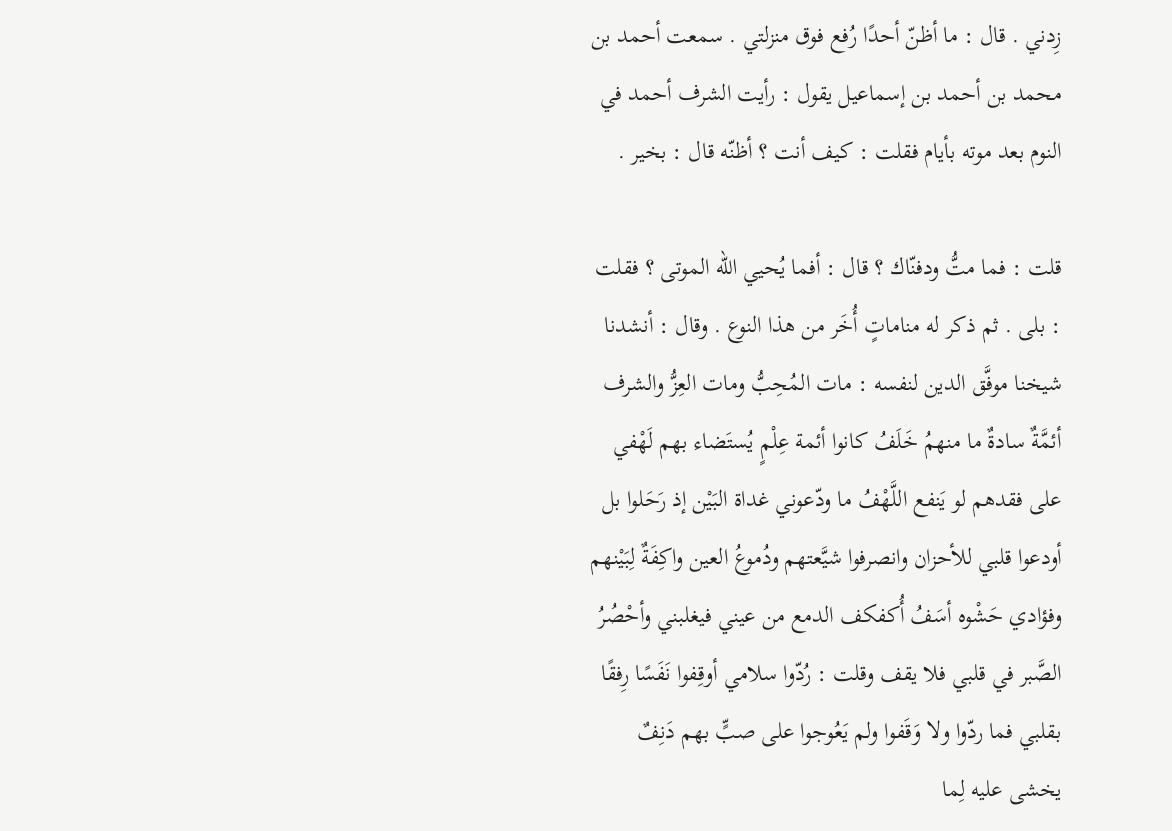زِدني . قال : ما أظنّ أحدًا رُفع فوق منزلتي . سمعت أحمد بن محمد بن أحمد بن إسماعيل يقول : رأيت الشرف أحمد في النوم بعد موته بأيام فقلت : كيف أنت ؟ أظنّه قال : بخير .

قلت : فما متُّ ودفنّاك ؟ قال : أفما يُحيي الله الموتى ؟ فقلت : بلى . ثم ذكر له مناماتٍ أُخَر من هذا النوع . وقال : أنشدنا شيخنا موفَّق الدين لنفسه : مات المُحِبُّ ومات العِزُّ والشرف أئمَّةٌ سادةٌ ما منهمُ خَلَفُ كانوا أئمة عِلْمٍ يُستَضاء بهم لَهْفي على فقدهم لو يَنفع اللَّهْفُ ما ودّعوني غداة البَيْن إذ رَحَلوا بل أودعوا قلبي للأحزان وانصرفوا شيَّعتهم ودُموعُ العين واكِفَةٌ لِبَيْنهم وفؤادي حَشْوه أسَفُ أُكفكف الدمع من عيني فيغلبني وأحْصُرُ الصَّبر في قلبي فلا يقف وقلت : رُدّوا سلامي أوقِفوا نَفَسًا رِفقًا بقلبي فما ردّوا ولا وَقَفوا ولم يَعُوجوا على صبٍّ بهم دَنِفٌ يخشى عليه لِما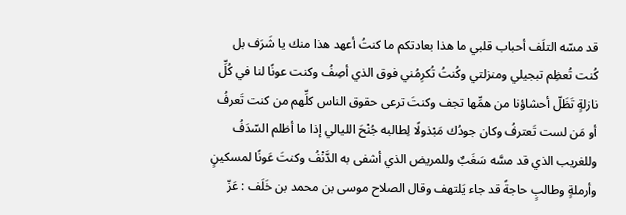قد مسّه التلَف أحباب قلبي ما هذا بعادتكم ما كنتُ أعهد هذا منك يا شَرَف بل كُنت تُعظِم تبجيلي ومنزلتي وكُنتُ تُكرِمُني فوق الذي أصِفُ وكنت عونًا لنا في كُلِّ نازلةٍ تَظَلّ أحشاؤنا من همِّها تجف وكنتَ ترعى حقوق الناس كلِّهم من كنت تَعرفُ أو مَن لست تَعترفُ وكان جودُك مَبْذولًا لِطالبه جُنْحَ الليالي إذا ما أظلم السّدَفُ وللغريب الذي قد مسَّه سَغَبٌ وللمريض الذي أشفى به الدَّنْفُ وكنتَ عَونًا لمسكينٍ وأرملةٍ وطالبٍ حاجةً قد جاء يَلتهف وقال الصلاح موسى بن محمد بن خَلَف : عَزّ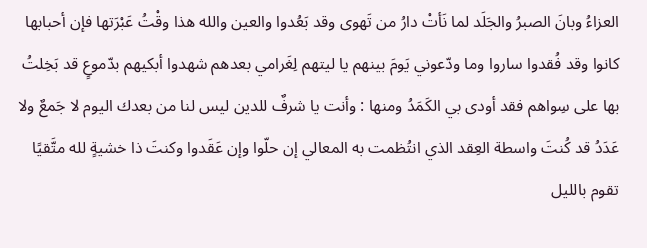العزاءُ وبانَ الصبرُ والجَلَد لما نَأتْ دارُ من تَهوى وقد بَعُدوا والعين والله هذا وقْتُ عَبْرَتها فإن أحبابها كانوا وقد فُقدوا ساروا وما ودّعوني يَومَ بينهم يا ليتهم لِغَرامي بعدهم شهدوا أبكيهم بدّموعٍ قد بَخِلتُ بها على سِواهم فقد أودى بي الكَمَدُ ومنها : وأنت يا شرفٌ للدين ليس لنا من بعدك اليوم لا جَمعٌ ولا عَدَدُ قد كُنتَ واسطة العِقد الذي انتُظمت به المعالي إن حلّوا وإن عَقَدوا وكنتَ ذا خشيةٍ لله متَّقيًا تقوم بالليل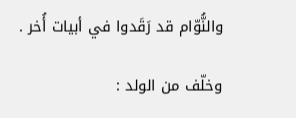والنُّوّام قد رَقَدوا في أبيات أُخر .

وخلّف من الولد :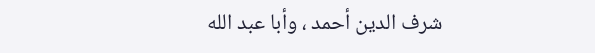شرف الدين أحمد ، وأبا عبد الله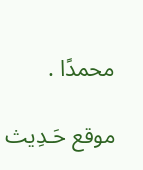محمدًا .

موقع حَـدِيث